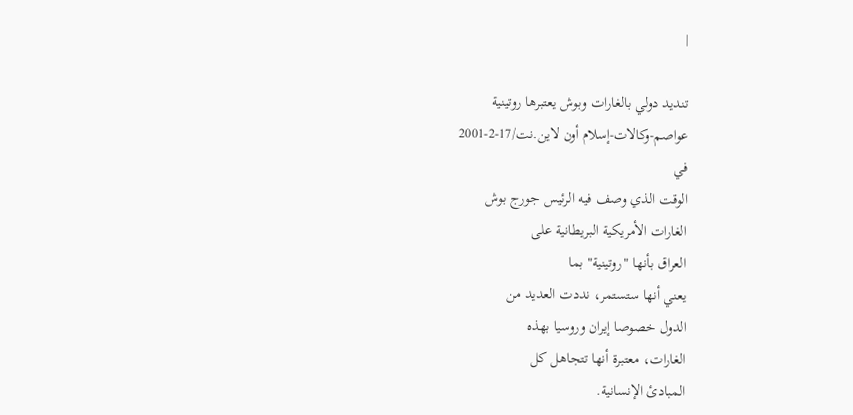|

تنديد دولي بالغارات وبوش يعتبرها روتينية
عواصم-وكالات-إسلام أون لاين.نت/17-2-2001
في
الوقت الذي وصف فيه الرئيس جورج بوش
الغارات الأمريكية البريطانية على
العراق بأنها "روتينية" بما
يعني أنها ستستمر، نددت العديد من
الدول خصوصا إيران وروسيا بهذه
الغارات، معتبرة أنها تتجاهل كل
المبادئ الإنسانية.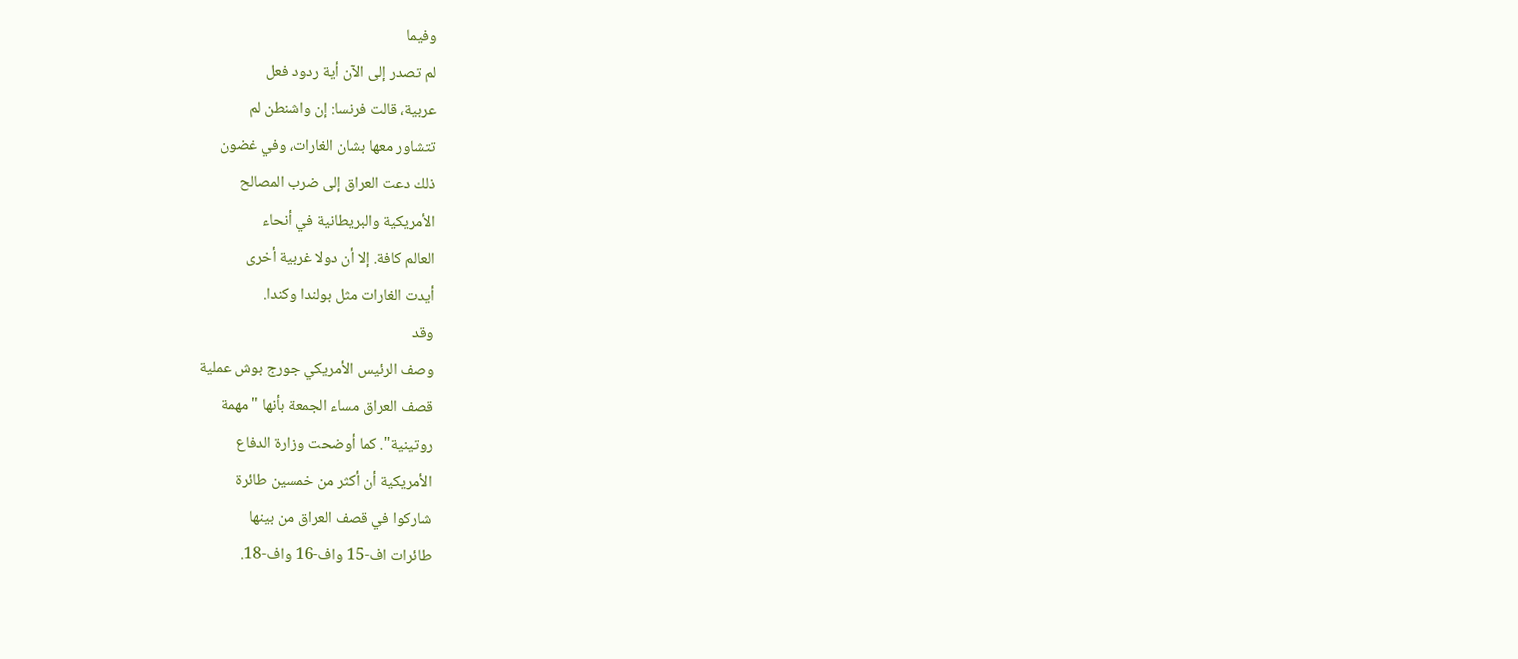وفيما
لم تصدر إلى الآن أية ردود فعل
عربية، قالت فرنسا: إن واشنطن لم
تتشاور معها بشان الغارات، وفي غضون
ذلك دعت العراق إلى ضرب المصالح
الأمريكية والبريطانية في أنحاء
العالم كافة. إلا أن دولا غربية أخرى
أيدت الغارات مثل بولندا وكندا.
وقد
وصف الرئيس الأمريكي جورج بوش عملية
قصف العراق مساء الجمعة بأنها "مهمة
روتينية". كما أوضحت وزارة الدفاع
الأمريكية أن أكثر من خمسين طائرة
شاركوا في قصف العراق من بينها
طائرات اف-15 واف-16 واف-18.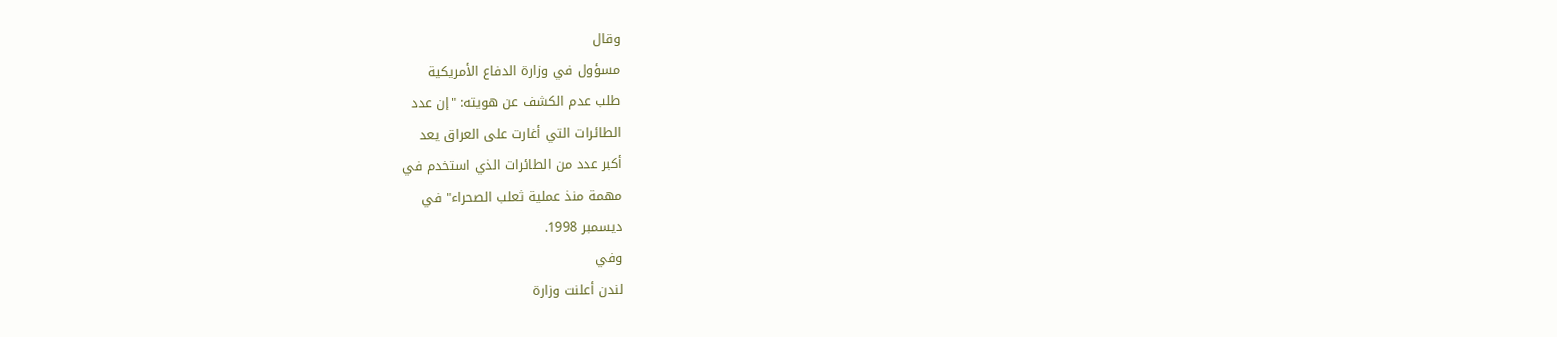وقال
مسؤول في وزارة الدفاع الأمريكية
طلب عدم الكشف عن هويته: "إن عدد
الطائرات التي أغارت على العراق يعد
أكبر عدد من الطائرات الذي استخدم في
مهمة منذ عملية ثعلب الصحراء" في
ديسمبر 1998.
وفي
لندن أعلنت وزارة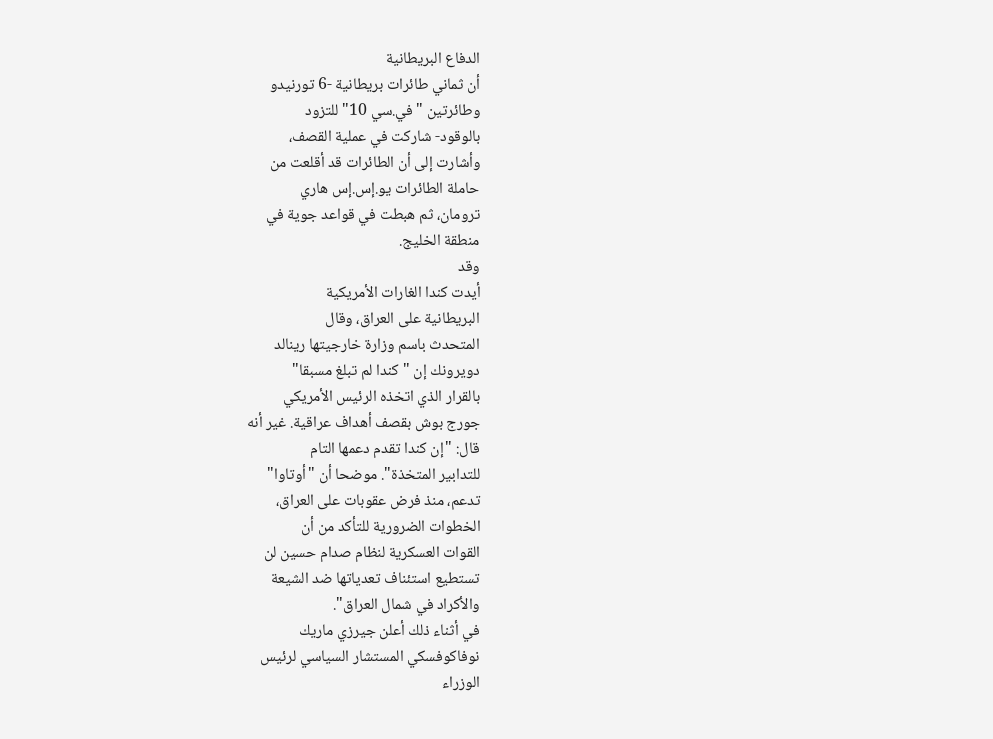الدفاع البريطانية
أن ثماني طائرات بريطانية -6 تورنيدو
وطائرتين "في.سي 10" للتزود
بالوقود- شاركت في عملية القصف،
وأشارت إلى أن الطائرات قد أقلعت من
حاملة الطائرات يو.إس.إس هاري
ترومان، ثم هبطت في قواعد جوية في
منطقة الخليج.
وقد
أيدت كندا الغارات الأمريكية
البريطانية على العراق، وقال
المتحدث باسم وزارة خارجيتها رينالد
دويرونك إن "كندا لم تبلغ مسبقا"
بالقرار الذي اتخذه الرئيس الأمريكي
جورج بوش بقصف أهداف عراقية. غير أنه
قال: "إن كندا تقدم دعمها التام
للتدابير المتخذة". موضحا أن "أوتاوا"
تدعم، منذ فرض عقوبات على العراق،
الخطوات الضرورية للتأكد من أن
القوات العسكرية لنظام صدام حسين لن
تستطيع استئناف تعدياتها ضد الشيعة
والأكراد في شمال العراق".
في أثناء ذلك أعلن جيرزي ماريك
نوفاكوفسكي المستشار السياسي لرئيس
الوزراء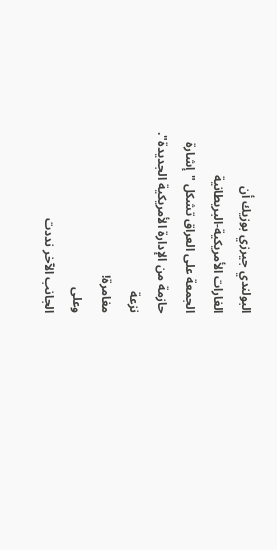البولندي جيرزي بوزيك أن
الغارات الأمريكية-البريطانية
الجمعة على العراق تشكل "إشارة
حازمة من الإدارة الأمريكية الجديدة".
نزعة
مغامرة!
وعلى
الجانب الآخر نددت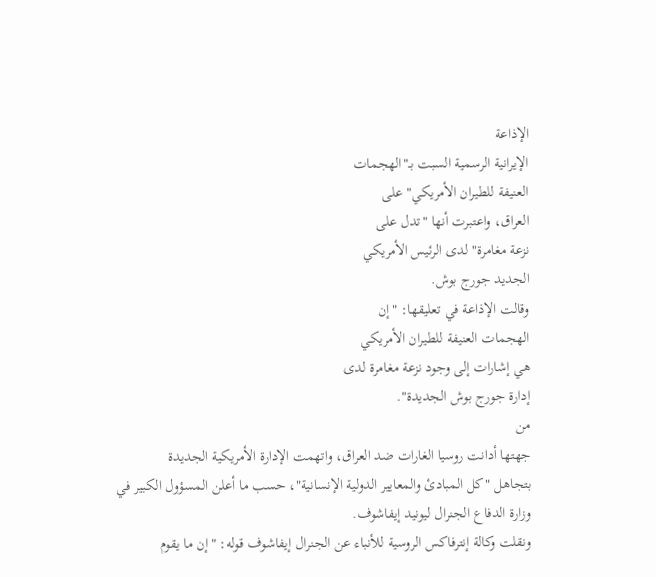الإذاعة
الإيرانية الرسمية السبت بـ"الهجمات
العنيفة للطيران الأمريكي" على
العراق، واعتبرت أنها "تدل على
نزعة مغامرة" لدى الرئيس الأمريكي
الجديد جورج بوش.
وقالت الإذاعة في تعليقها: "إن
الهجمات العنيفة للطيران الأمريكي
هي إشارات إلى وجود نزعة مغامرة لدى
إدارة جورج بوش الجديدة".
من
جهتها أدانت روسيا الغارات ضد العراق، واتهمت الإدارة الأمريكية الجديدة
بتجاهل "كل المبادئ والمعايير الدولية الإنسانية"، حسب ما أعلن المسؤول الكبير في
وزارة الدفاع الجنرال ليونيد إيفاشوف.
ونقلت وكالة إنترفاكس الروسية للأنباء عن الجنرال إيفاشوف قوله: "إن ما يقوم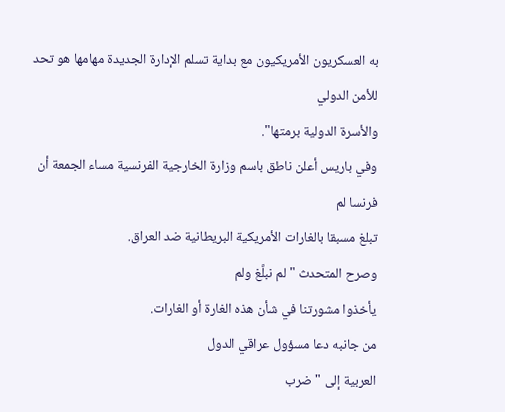به العسكريون الأمريكيون مع بداية تسلم الإدارة الجديدة مهامها هو تحد للأمن الدولي
والأسرة الدولية برمتها".
وفي باريس أعلن ناطق باسم وزارة الخارجية الفرنسية مساء الجمعة أن فرنسا لم
تبلغ مسبقا بالغارات الأمريكية البريطانية ضد العراق.
وصرح المتحدث "لم نبلَّغ ولم
يأخذوا مشورتنا في شأن هذه الغارة أو الغارات.
من جانبه دعا مسؤول عراقي الدول
العربية إلى "ضرب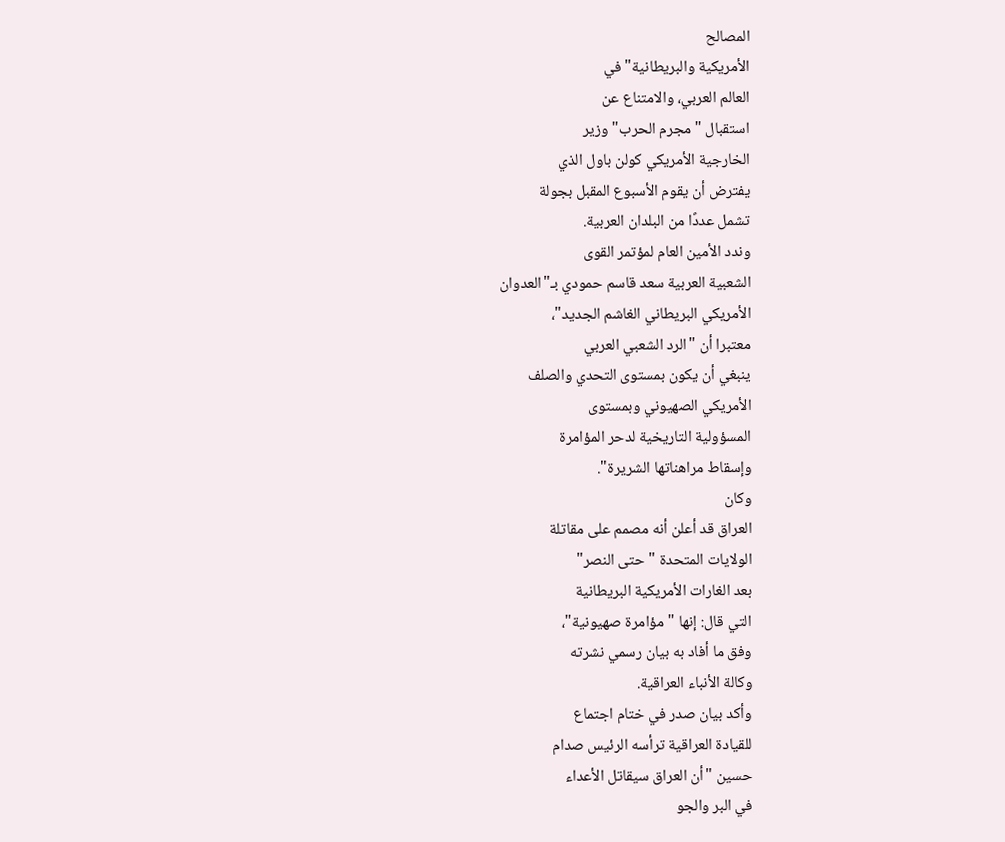المصالح
الأمريكية والبريطانية" في
العالم العربي، والامتناع عن
استقبال "مجرم الحرب" وزير
الخارجية الأمريكي كولن باول الذي
يفترض أن يقوم الأسبوع المقبل بجولة
تشمل عددًا من البلدان العربية.
وندد الأمين العام لمؤتمر القوى
الشعبية العربية سعد قاسم حمودي بـ"العدوان
الأمريكي البريطاني الغاشم الجديد"،
معتبرا أن "الرد الشعبي العربي
ينبغي أن يكون بمستوى التحدي والصلف
الأمريكي الصهيوني وبمستوى
المسؤولية التاريخية لدحر المؤامرة
وإسقاط مراهناتها الشريرة".
وكان
العراق قد أعلن أنه مصمم على مقاتلة
الولايات المتحدة "حتى النصر"
بعد الغارات الأمريكية البريطانية
التي قال: إنها "مؤامرة صهيونية"،
وفق ما أفاد به بيان رسمي نشرته
وكالة الأنباء العراقية.
وأكد بيان صدر في ختام اجتماع
للقيادة العراقية ترأسه الرئيس صدام
حسين "أن العراق سيقاتل الأعداء
في البر والجو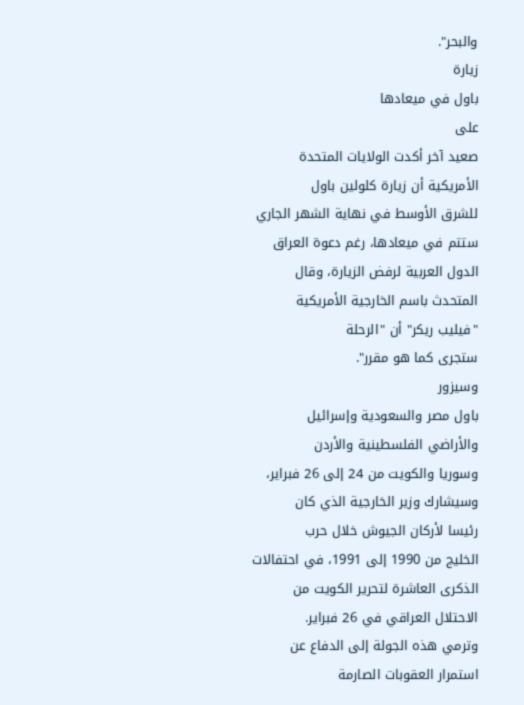والبحر".
زيارة
باول في ميعادها
على
صعيد آخر أكدت الولايات المتحدة
الأمريكية أن زيارة كلولين باول
للشرق الأوسط في نهاية الشهر الجاري
ستتم في ميعادها، رغم دعوة العراق
الدول العربية لرفض الزيارة، وقال
المتحدث باسم الخارجية الأمريكية
"فيليب ريكر" أن "الرحلة
ستجرى كما هو مقرر".
وسيزور
باول مصر والسعودية وإسرائيل
والأراضي الفلسطينية والأردن
وسوريا والكويت من 24 إلى 26 فبراير،
وسيشارك وزير الخارجية الذي كان
رئيسا لأركان الجيوش خلال حرب
الخليج من 1990 إلى 1991، في احتفالات
الذكرى العاشرة لتحرير الكويت من
الاحتلال العراقي في 26 فبراير.
وترمي هذه الجولة إلى الدفاع عن
استمرار العقوبات الصارمة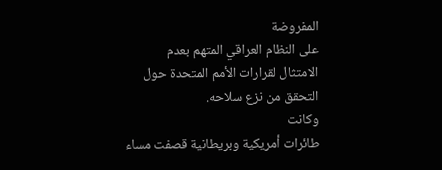المفروضة
على النظام العراقي المتهم بعدم
الامتثال لقرارات الأمم المتحدة حول
التحقق من نزع سلاحه.
وكانت
طائرات أمريكية وبريطانية قصفت مساء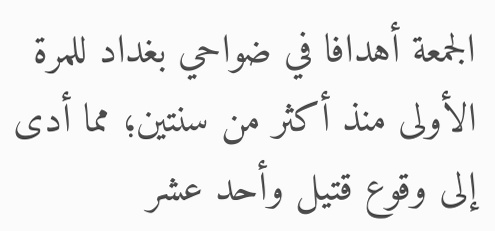الجمعة أهدافا في ضواحي بغداد للمرة
الأولى منذ أكثر من سنتين؛ مما أدى
إلى وقوع قتيل وأحد عشر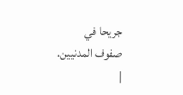جريحا في
صفوف المدنيين.
|